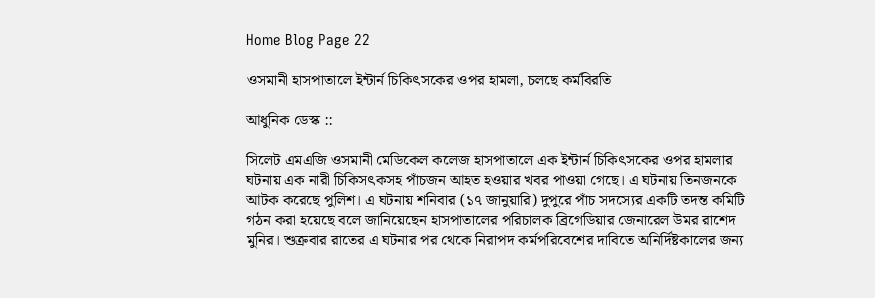Home Blog Page 22

ওসমানী হাসপাতালে ইন্টার্ন চিকিৎসকের ওপর হামলা, চলছে কর্মবিরতি

আধুনিক ডেস্ক ::

সিলেট এমএজি ওসমানী মেডিকেল কলেজ হাসপাতালে এক ইন্টার্ন চিকিৎসকের ওপর হামলার ঘটনায় এক নারী চিকিসৎকসহ পাঁচজন আহত হওয়ার খবর পাওয়া গেছে। এ ঘটনায় তিনজনকে আটক করেছে পুলিশ। এ ঘটনায় শনিবার (১৭ জানুয়ারি) দুপুরে পাঁচ সদস্যের একটি তদন্ত কমিটি গঠন করা হয়েছে বলে জানিয়েছেন হাসপাতালের পরিচালক ব্রিগেডিয়ার জেনারেল উমর রাশেদ মুনির। শুক্রবার রাতের এ ঘটনার পর থেকে নিরাপদ কর্মপরিবেশের দাবিতে অনির্দিষ্টকালের জন্য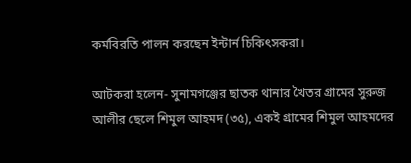কর্মবিরতি পালন করছেন ইন্টার্ন চিকিৎসকরা।

আটকরা হলেন- সুনামগঞ্জের ছাতক থানার খৈতর গ্রামের সুরুজ আলীর ছেলে শিমুল আহমদ (৩৫), একই গ্রামের শিমুল আহমদের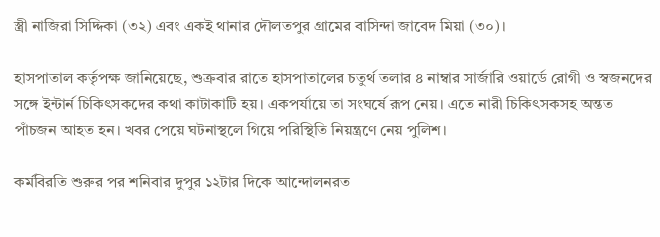স্ত্রী নাজিরা সিদ্দিকা (৩২) এবং একই থানার দৌলতপুর গ্রামের বাসিন্দা জাবেদ মিয়া (৩০)।

হাসপাতাল কর্তৃপক্ষ জানিয়েছে, শুক্রবার রাতে হাসপাতালের চতুর্থ তলার ৪ নাম্বার সার্জারি ওয়ার্ডে রোগী ও স্বজনদের সঙ্গে ইন্টার্ন চিকিৎসকদের কথা কাটাকাটি হয়। একপর্যায়ে তা সংঘর্ষে রূপ নেয়। এতে নারী চিকিৎসকসহ অন্তত পাঁচজন আহত হন। খবর পেয়ে ঘটনাস্থলে গিয়ে পরিস্থিতি নিয়ন্ত্রণে নেয় পুলিশ।

কর্মবিরতি শুরুর পর শনিবার দুপুর ১২টার দিকে আন্দোলনরত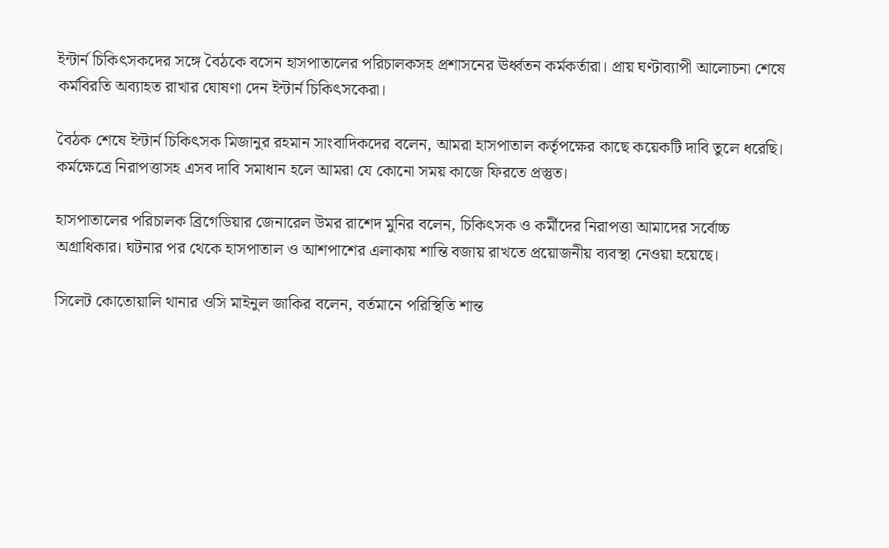ইন্টার্ন চিকিৎসকদের সঙ্গে বৈঠকে বসেন হাসপাতালের পরিচালকসহ প্রশাসনের ঊর্ধ্বতন কর্মকর্তারা। প্রায় ঘণ্টাব্যাপী আলোচনা শেষে কর্মবিরতি অব্যাহত রাখার ঘোষণা দেন ইন্টার্ন চিকিৎসকেরা।

বৈঠক শেষে ইন্টার্ন চিকিৎসক মিজানুর রহমান সাংবাদিকদের বলেন, আমরা হাসপাতাল কর্তৃপক্ষের কাছে কয়েকটি দাবি তুলে ধরেছি। কর্মক্ষেত্রে নিরাপত্তাসহ এসব দাবি সমাধান হলে আমরা যে কোনো সময় কাজে ফিরতে প্রস্তুত।

হাসপাতালের পরিচালক ব্রিগেডিয়ার জেনারেল উমর রাশেদ মুনির বলেন, চিকিৎসক ও কর্মীদের নিরাপত্তা আমাদের সর্বোচ্চ অগ্রাধিকার। ঘটনার পর থেকে হাসপাতাল ও আশপাশের এলাকায় শান্তি বজায় রাখতে প্রয়োজনীয় ব্যবস্থা নেওয়া হয়েছে।

সিলেট কোতোয়ালি থানার ওসি মাইনুল জাকির বলেন, বর্তমানে পরিস্থিতি শান্ত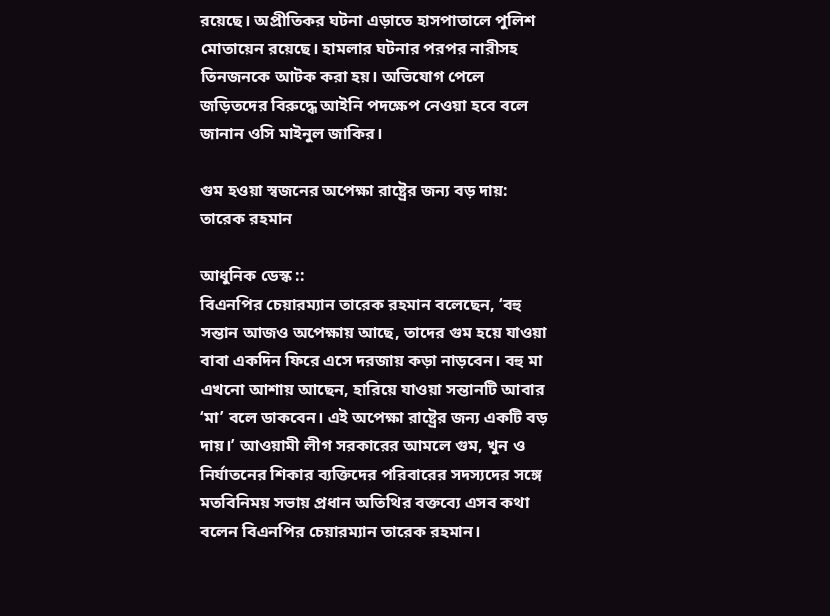রয়েছে। অপ্রীতিকর ঘটনা এড়াতে হাসপাতালে পুলিশ মোতায়েন রয়েছে। হামলার ঘটনার পরপর নারীসহ তিনজনকে আটক করা হয়। অভিযোগ পেলে জড়িতদের বিরুদ্ধে আইনি পদক্ষেপ নেওয়া হবে বলে জানান ওসি মাইনুল জাকির।

গুম হওয়া স্বজনের অপেক্ষা রাষ্ট্রের জন্য বড় দায়: তারেক রহমান

আধুনিক ডেস্ক ::
বিএনপির চেয়ারম্যান তারেক রহমান বলেছেন, ‘বহু সন্তান আজও অপেক্ষায় আছে, তাদের গুম হয়ে যাওয়া বাবা একদিন ফিরে এসে দরজায় কড়া নাড়বেন। বহু মা এখনো আশায় আছেন, হারিয়ে যাওয়া সন্তানটি আবার ‘মা’ বলে ডাকবেন। এই অপেক্ষা রাষ্ট্রের জন্য একটি বড় দায়।’ আওয়ামী লীগ সরকারের আমলে গুম, খুন ও নির্যাতনের শিকার ব্যক্তিদের পরিবারের সদস্যদের সঙ্গে মতবিনিময় সভায় প্রধান অতিথির বক্তব্যে এসব কথা বলেন বিএনপির চেয়ারম্যান তারেক রহমান।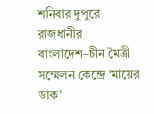শনিবার দুপুরে রাজধানীর বাংলাদেশ–চীন মৈত্রী সম্মেলন কেন্দ্রে ‘মায়ের ডাক’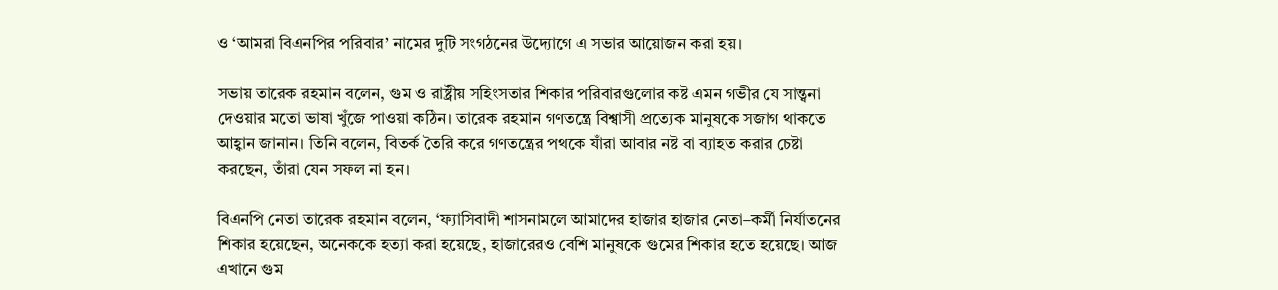ও ‘আমরা বিএনপির পরিবার’ নামের দুটি সংগঠনের উদ্যোগে এ সভার আয়োজন করা হয়।

সভায় তারেক রহমান বলেন, গুম ও রাষ্ট্রীয় সহিংসতার শিকার পরিবারগুলোর কষ্ট এমন গভীর যে সান্ত্বনা দেওয়ার মতো ভাষা খুঁজে পাওয়া কঠিন। তারেক রহমান গণতন্ত্রে বিশ্বাসী প্রত্যেক মানুষকে সজাগ থাকতে আহ্বান জানান। তিনি বলেন, বিতর্ক তৈরি করে গণতন্ত্রের পথকে যাঁরা আবার নষ্ট বা ব্যাহত করার চেষ্টা করছেন, তাঁরা যেন সফল না হন।

বিএনপি নেতা তারেক রহমান বলেন, ‘ফ্যাসিবাদী শাসনামলে আমাদের হাজার হাজার নেতা–কর্মী নির্যাতনের শিকার হয়েছেন, অনেককে হত্যা করা হয়েছে, হাজারেরও বেশি মানুষকে গুমের শিকার হতে হয়েছে। আজ এখানে গুম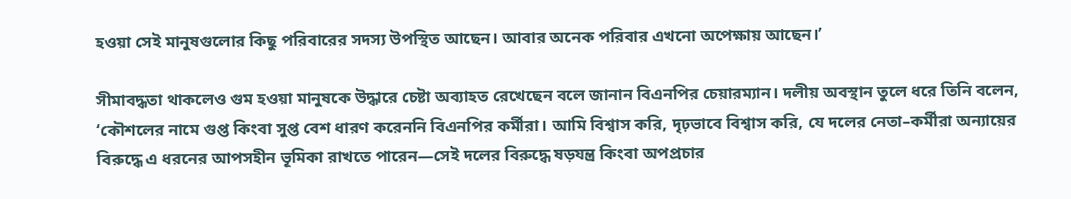হওয়া সেই মানুষগুলোর কিছু পরিবারের সদস্য উপস্থিত আছেন। আবার অনেক পরিবার এখনো অপেক্ষায় আছেন।’

সীমাবদ্ধতা থাকলেও গুম হওয়া মানুষকে উদ্ধারে চেষ্টা অব্যাহত রেখেছেন বলে জানান বিএনপির চেয়ারম্যান। দলীয় অবস্থান তুলে ধরে তিনি বলেন, ‘কৌশলের নামে গুপ্ত কিংবা সুপ্ত বেশ ধারণ করেননি বিএনপির কর্মীরা। আমি বিশ্বাস করি, দৃঢ়ভাবে বিশ্বাস করি, যে দলের নেতা–কর্মীরা অন্যায়ের বিরুদ্ধে এ ধরনের আপসহীন ভূমিকা রাখতে পারেন—সেই দলের বিরুদ্ধে ষড়যন্ত্র কিংবা অপপ্রচার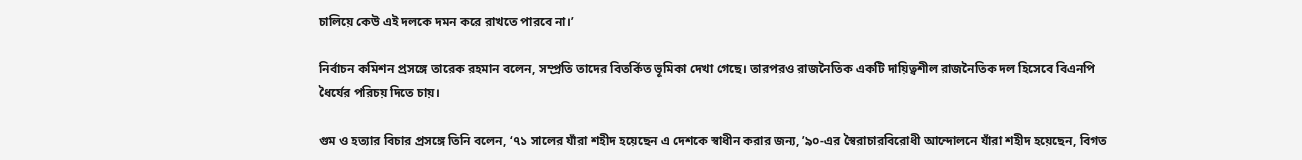চালিয়ে কেউ এই দলকে দমন করে রাখতে পারবে না।’

নির্বাচন কমিশন প্রসঙ্গে তারেক রহমান বলেন, সম্প্রতি তাদের বিতর্কিত ভূমিকা দেখা গেছে। তারপরও রাজনৈতিক একটি দায়িত্বশীল রাজনৈতিক দল হিসেবে বিএনপি ধৈর্যের পরিচয় দিতে চায়।

গুম ও হত্যার বিচার প্রসঙ্গে তিনি বলেন, ‘৭১ সালের যাঁরা শহীদ হয়েছেন এ দেশকে স্বাধীন করার জন্য, ’৯০-এর স্বৈরাচারবিরোধী আন্দোলনে যাঁরা শহীদ হয়েছেন, বিগত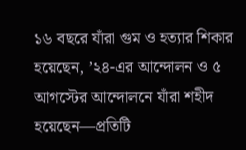১৬ বছরে যাঁরা গুম ও হত্যার শিকার হয়েছেন, ’২৪-এর আন্দোলন ও ৫ আগস্টের আন্দোলনে যাঁরা শহীদ হয়েছেন—প্রতিটি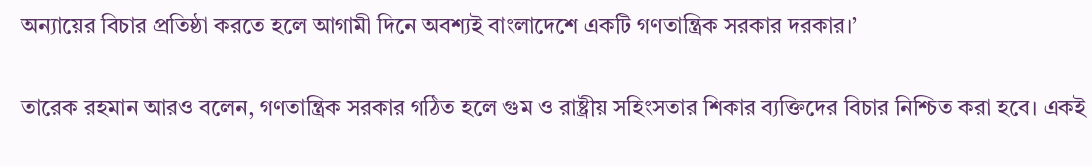অন্যায়ের বিচার প্রতিষ্ঠা করতে হলে আগামী দিনে অবশ্যই বাংলাদেশে একটি গণতান্ত্রিক সরকার দরকার।’

তারেক রহমান আরও বলেন, গণতান্ত্রিক সরকার গঠিত হলে গুম ও রাষ্ট্রীয় সহিংসতার শিকার ব্যক্তিদের বিচার নিশ্চিত করা হবে। একই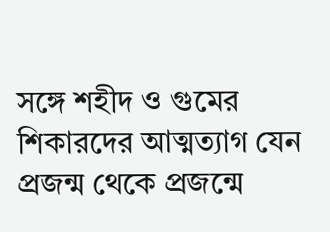সঙ্গে শহীদ ও গুমের শিকারদের আত্মত্যাগ যেন প্রজন্ম থেকে প্রজন্মে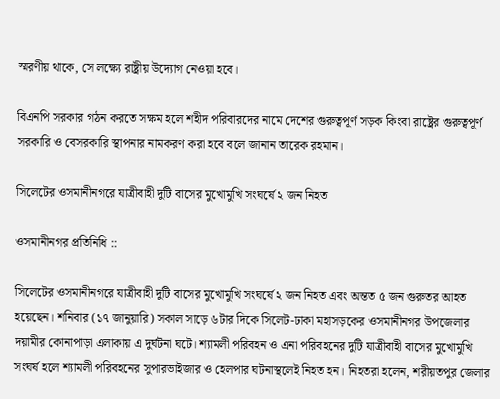স্মরণীয় থাকে, সে লক্ষ্যে রাষ্ট্রীয় উদ্যোগ নেওয়া হবে।

বিএনপি সরকার গঠন করতে সক্ষম হলে শহীদ পরিবারদের নামে দেশের গুরুত্বপূর্ণ সড়ক কিংবা রাষ্ট্রের গুরুত্বপূর্ণ সরকারি ও বেসরকারি স্থাপনার নামকরণ করা হবে বলে জানান তারেক রহমান।

সিলেটের ওসমানীনগরে যাত্রীবাহী দুটি বাসের মুখোমুখি সংঘর্ষে ২ জন নিহত

ওসমানীনগর প্রতিনিধি ::

সিলেটের ওসমানীনগরে যাত্রীবাহী দুটি বাসের মুখোমুখি সংঘর্ষে ২ জন নিহত এবং অন্তত ৫ জন গুরুতর আহত হয়েছেন। শনিবার (১৭ জানুয়ারি) সকাল সাড়ে ৬টার দিকে সিলেট-ঢাকা মহাসড়কের ওসমানীনগর উপজেলার দয়ামীর কোনাপাড়া এলাকায় এ দুর্ঘটনা ঘটে। শ্যামলী পরিবহন ও এনা পরিবহনের দুটি যাত্রীবাহী বাসের মুখোমুখি সংঘর্ষ হলে শ্যামলী পরিবহনের সুপারভাইজার ও হেলপার ঘটনাস্থলেই নিহত হন। নিহতরা হলেন, শরীয়তপুর জেলার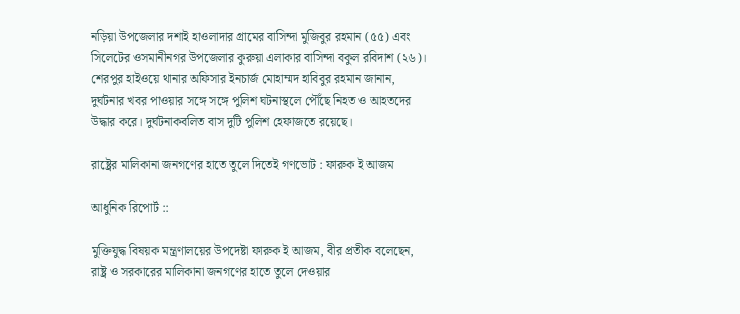নড়িয়া উপজেলার দশাই হাওলাদার গ্রামের বাসিন্দা মুজিবুর রহমান (৫৫) এবং সিলেটের ওসমানীনগর উপজেলার কুরুয়া এলাকার বাসিন্দা বকুল রবিদাশ (২৬)।
শেরপুর হাইওয়ে থানার অফিসার ইনচার্জ মোহাম্মদ হাবিবুর রহমান জানান, দুর্ঘটনার খবর পাওয়ার সঙ্গে সঙ্গে পুলিশ ঘটনাস্থলে পৌঁছে নিহত ও আহতদের উদ্ধার করে। দুর্ঘটনাকবলিত বাস দুটি পুলিশ হেফাজতে রয়েছে।

রাষ্ট্রের মালিকানা জনগণের হাতে তুলে দিতেই গণভোট : ফারুক ই আজম

আধুনিক রিপোর্ট ::

মুক্তিযুদ্ধ বিষয়ক মন্ত্রণালয়ের উপদেষ্টা ফারুক ই আজম, বীর প্রতীক বলেছেন, রাষ্ট্র ও সরকারের মালিকানা জনগণের হাতে তুলে দেওয়ার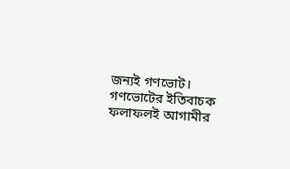জন্যই গণভোট। গণভোটের ইতিবাচক ফলাফলই আগামীর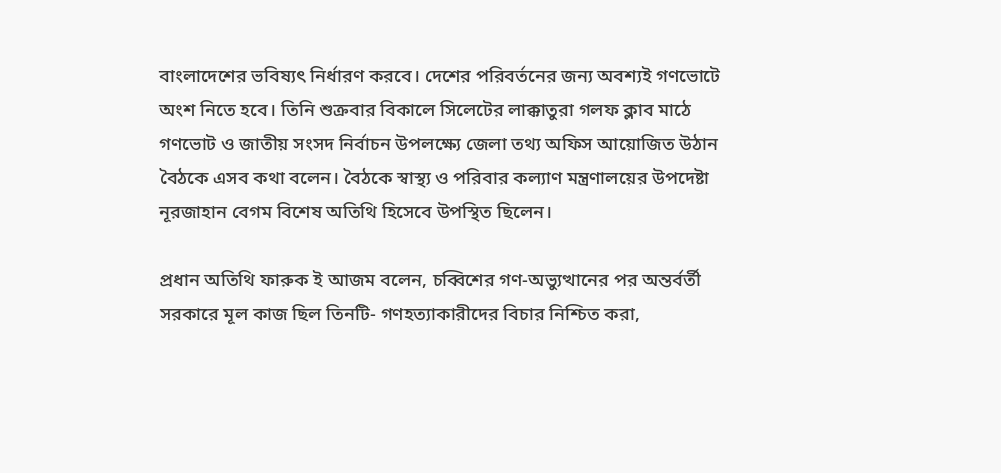বাংলাদেশের ভবিষ্যৎ নির্ধারণ করবে। দেশের পরিবর্তনের জন্য অবশ্যই গণভোটে অংশ নিতে হবে। তিনি শুক্রবার বিকালে সিলেটের লাক্কাতুরা গলফ ক্লাব মাঠে গণভোট ও জাতীয় সংসদ নির্বাচন উপলক্ষ্যে জেলা তথ্য অফিস আয়োজিত উঠান বৈঠকে এসব কথা বলেন। বৈঠকে স্বাস্থ্য ও পরিবার কল্যাণ মন্ত্রণালয়ের উপদেষ্টা নূরজাহান বেগম বিশেষ অতিথি হিসেবে উপস্থিত ছিলেন।

প্রধান অতিথি ফারুক ই আজম বলেন, চব্বিশের গণ-অভ্যুত্থানের পর অন্তর্বর্তী সরকারে মূল কাজ ছিল তিনটি- গণহত্যাকারীদের বিচার নিশ্চিত করা,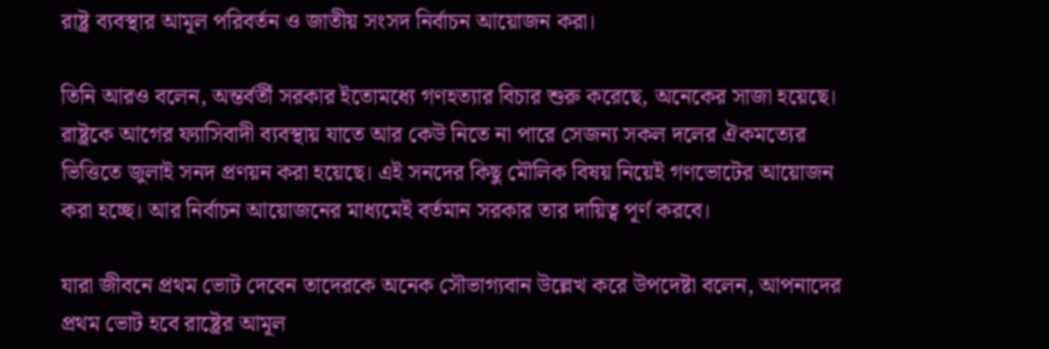রাষ্ট্র ব্যবস্থার আমূল পরিবর্তন ও জাতীয় সংসদ নির্বাচন আয়োজন করা।

তিনি আরও বলেন, অন্তর্বর্তী সরকার ইতোমধ্যে গণহত্যার বিচার শুরু করেছে, অনেকের সাজা হয়েছে। রাষ্ট্রকে আগের ফ্যাসিবাদী ব্যবস্থায় যাতে আর কেউ নিতে না পারে সেজন্য সকল দলের ঐকমত্যের ভিত্তিতে জুলাই সনদ প্রণয়ন করা হয়েছে। এই সনদের কিছু মৌলিক বিষয় নিয়েই গণভোটের আয়োজন করা হচ্ছে। আর নির্বাচন আয়োজনের মাধ্যমেই বর্তমান সরকার তার দায়িত্ব পূর্ণ করবে।

যারা জীবনে প্রথম ভোট দেবেন তাদেরকে অনেক সৌভাগ্যবান উল্লেখ করে উপদেষ্টা বলেন, আপনাদের প্রথম ভোট হবে রাষ্ট্রের আমূল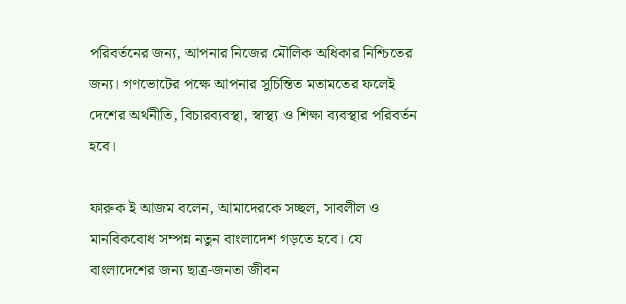পরিবর্তনের জন্য, আপনার নিজের মৌলিক অধিকার নিশ্চিতের জন্য। গণভোটের পক্ষে আপনার সুচিন্তিত মতামতের ফলেই দেশের অর্থনীতি, বিচারব্যবস্থা, স্বাস্থ্য ও শিক্ষা ব্যবস্থার পরিবর্তন হবে।

ফারুক ই আজম বলেন, আমাদেরকে সচ্ছল, সাবলীল ও মানবিকবোধ সম্পন্ন নতুন বাংলাদেশ গড়তে হবে। যে বাংলাদেশের জন্য ছাত্র-জনতা জীবন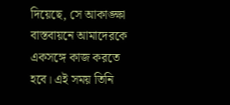দিয়েছে, সে আকাঙ্ক্ষা বাস্তবায়নে আমাদেরকে একসঙ্গে কাজ করতে হবে। এই সময় তিনি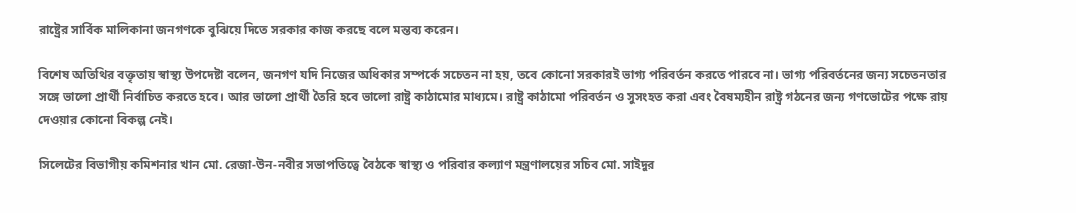রাষ্ট্রের সার্বিক মালিকানা জনগণকে বুঝিয়ে দিতে সরকার কাজ করছে বলে মন্তব্য করেন।

বিশেষ অতিথির বক্তৃতায় স্বাস্থ্য উপদেষ্টা বলেন, জনগণ যদি নিজের অধিকার সম্পর্কে সচেতন না হয়, তবে কোনো সরকারই ভাগ্য পরিবর্তন করতে পারবে না। ভাগ্য পরিবর্তনের জন্য সচেতনতার সঙ্গে ভালো প্রার্থী নির্বাচিত করতে হবে। আর ভালো প্রার্থী তৈরি হবে ভালো রাষ্ট্র কাঠামোর মাধ্যমে। রাষ্ট্র কাঠামো পরিবর্তন ও সুসংহত করা এবং বৈষম্যহীন রাষ্ট্র গঠনের জন্য গণভোটের পক্ষে রায় দেওয়ার কোনো বিকল্প নেই।

সিলেটের বিভাগীয় কমিশনার খান মো. রেজা-উন-নবীর সভাপতিত্বে বৈঠকে স্বাস্থ্য ও পরিবার কল্যাণ মন্ত্রণালয়ের সচিব মো. সাইদুর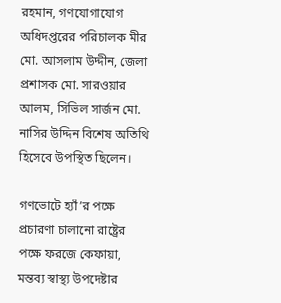রহমান, গণযোগাযোগ অধিদপ্তরের পরিচালক মীর মো. আসলাম উদ্দীন, জেলা প্রশাসক মো. সারওয়ার আলম, সিভিল সার্জন মো. নাসির উদ্দিন বিশেষ অতিথি হিসেবে উপস্থিত ছিলেন।

গণভোটে হ্যাঁ’র পক্ষে প্রচারণা চালানো রাষ্ট্রের পক্ষে ফরজে কেফায়া, মন্তব্য স্বাস্থ্য উপদেষ্টার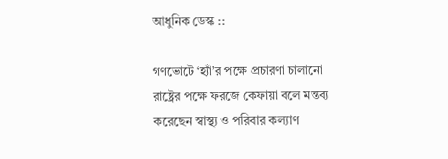আধুনিক ডেস্ক ::

গণভোটে ‘হ্যাঁ’র পক্ষে প্রচারণা চালানো রাষ্ট্রের পক্ষে ফরজে কেফায়া বলে মন্তব্য করেছেন স্বাস্থ্য ও পরিবার কল্যাণ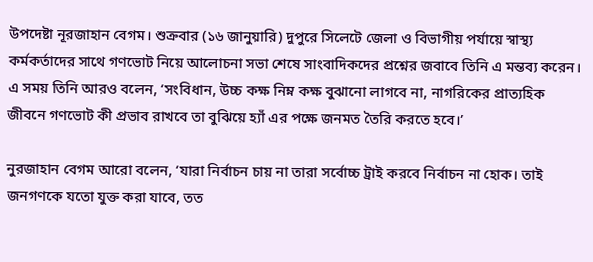উপদেষ্টা নূরজাহান বেগম। শুক্রবার (১৬ জানুয়ারি) দুপুরে সিলেটে জেলা ও বিভাগীয় পর্যায়ে স্বাস্থ্য কর্মকর্তাদের সাথে গণভোট নিয়ে আলোচনা সভা শেষে সাংবাদিকদের প্রশ্নের জবাবে তিনি এ মন্তব্য করেন। এ সময় তিনি আরও বলেন, ‘সংবিধান, উচ্চ কক্ষ নিম্ন কক্ষ বুঝানো লাগবে না, নাগরিকের প্রাত্যহিক জীবনে গণভোট কী প্রভাব রাখবে তা বুঝিয়ে হ্যাঁ এর পক্ষে জনমত তৈরি করতে হবে।’

নুরজাহান বেগম আরো বলেন, ‘যারা নির্বাচন চায় না তারা সর্বোচ্চ ট্রাই করবে নির্বাচন না হোক। তাই জনগণকে যতো যুক্ত করা যাবে, তত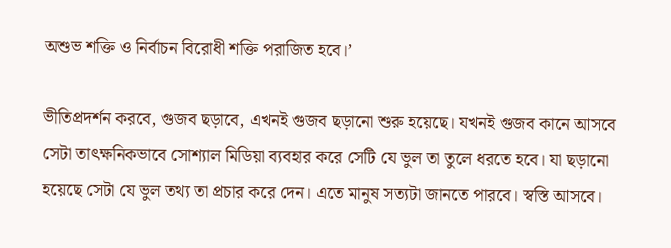অশুভ শক্তি ও নির্বাচন বিরোধী শক্তি পরাজিত হবে।’

ভীতিপ্রদর্শন করবে, গুজব ছড়াবে, এখনই গুজব ছড়ানো শুরু হয়েছে। যখনই গুজব কানে আসবে সেটা তাৎক্ষনিকভাবে সোশ্যাল মিডিয়া ব্যবহার করে সেটি যে ভুল তা তুলে ধরতে হবে। যা ছড়ানো হয়েছে সেটা যে ভুল তথ্য তা প্রচার করে দেন। এতে মানুষ সত্যটা জানতে পারবে। স্বস্তি আসবে।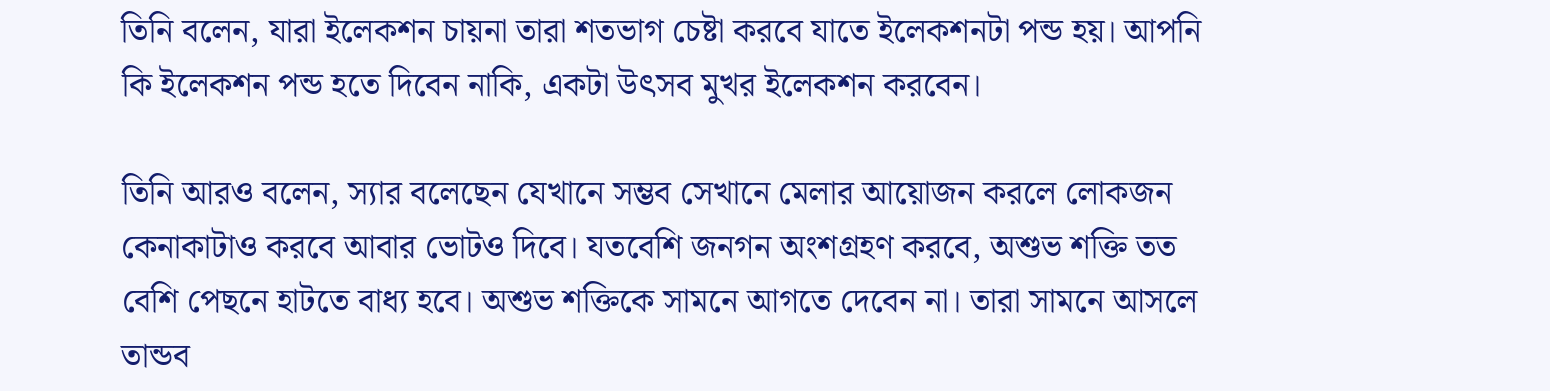তিনি বলেন, যারা ইলেকশন চায়না তারা শতভাগ চেষ্টা করবে যাতে ইলেকশনটা পন্ড হয়। আপনি কি ইলেকশন পন্ড হতে দিবেন নাকি, একটা উৎসব মুখর ইলেকশন করবেন।

তিনি আরও বলেন, স্যার বলেছেন যেখানে সম্ভব সেখানে মেলার আয়োজন করলে লোকজন কেনাকাটাও করবে আবার ভোটও দিবে। যতবেশি জনগন অংশগ্রহণ করবে, অশুভ শক্তি তত বেশি পেছনে হাটতে বাধ্য হবে। অশুভ শক্তিকে সামনে আগতে দেবেন না। তারা সামনে আসলে তান্ডব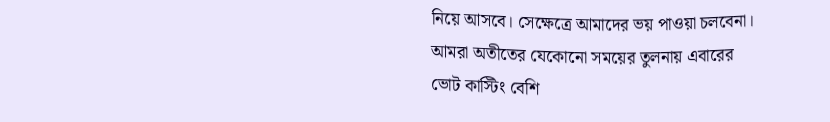নিয়ে আসবে। সেক্ষেত্রে আমাদের ভয় পাওয়া চলবেনা। আমরা অতীতের যেকোনো সময়ের তুলনায় এবারের ভোট কাস্টিং বেশি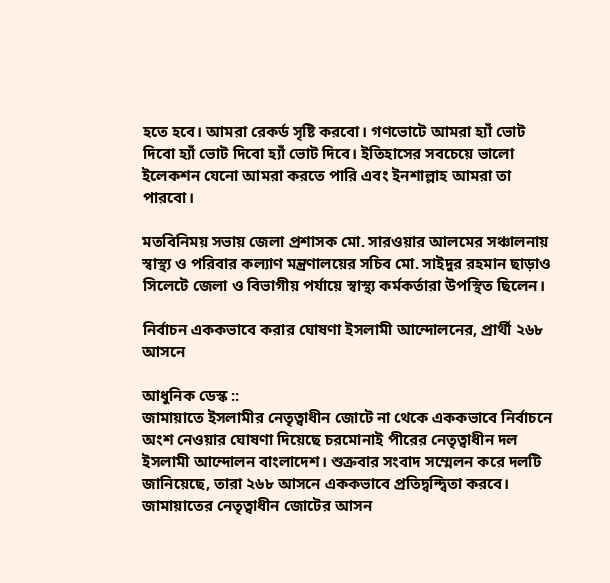হতে হবে। আমরা রেকর্ড সৃষ্টি করবো। গণভোটে আমরা হ্যাঁ ভোট দিবো হ্যাঁ ভোট দিবো হ্যাঁ ভোট দিবে। ইতিহাসের সবচেয়ে ভালো ইলেকশন যেনো আমরা করতে পারি এবং ইনশাল্লাহ আমরা তা পারবো।

মতবিনিময় সভায় জেলা প্রশাসক মো. সারওয়ার আলমের সঞ্চালনায় স্বাস্থ্য ও পরিবার কল্যাণ মন্ত্রণালয়ের সচিব মো. সাইদুর রহমান ছাড়াও সিলেটে জেলা ও বিভাগীয় পর্যায়ে স্বাস্থ্য কর্মকর্তারা উপস্থিত ছিলেন।

নির্বাচন এককভাবে করার ঘোষণা ইসলামী আন্দোলনের, প্রার্থী ২৬৮ আসনে

আধুনিক ডেস্ক ::
জামায়াতে ইসলামীর নেতৃত্বাধীন জোটে না থেকে এককভাবে নির্বাচনে অংশ নেওয়ার ঘোষণা দিয়েছে চরমোনাই পীরের নেতৃত্বাধীন দল ইসলামী আন্দোলন বাংলাদেশ। শুক্রবার সংবাদ সম্মেলন করে দলটি জানিয়েছে, তারা ২৬৮ আসনে এককভাবে প্রতিদ্বন্দ্বিতা করবে। জামায়াতের নেতৃত্বাধীন জোটের আসন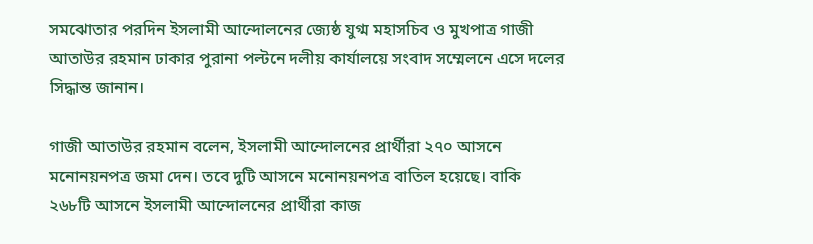সমঝোতার পরদিন ইসলামী আন্দোলনের জ্যেষ্ঠ যুগ্ম মহাসচিব ও মুখপাত্র গাজী আতাউর রহমান ঢাকার পুরানা পল্টনে দলীয় কার্যালয়ে সংবাদ সম্মেলনে এসে দলের সিদ্ধান্ত জানান।

গাজী আতাউর রহমান বলেন, ইসলামী আন্দোলনের প্রার্থীরা ২৭০ আসনে মনোনয়নপত্র জমা দেন। তবে দুটি আসনে মনোনয়নপত্র বাতিল হয়েছে। বাকি ২৬৮টি আসনে ইসলামী আন্দোলনের প্রার্থীরা কাজ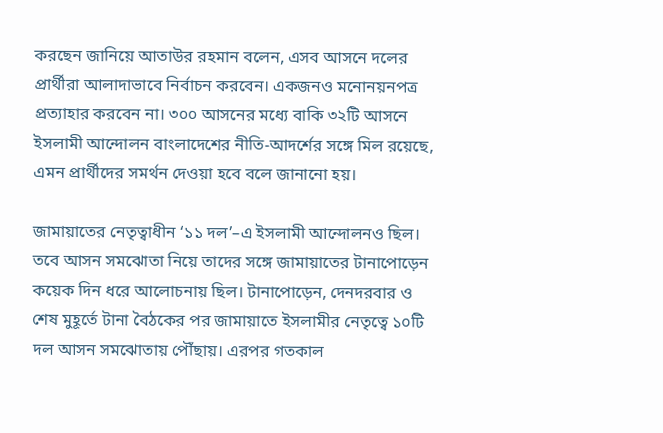করছেন জানিয়ে আতাউর রহমান বলেন, এসব আসনে দলের প্রার্থীরা আলাদাভাবে নির্বাচন করবেন। একজনও মনোনয়নপত্র প্রত্যাহার করবেন না। ৩০০ আসনের মধ্যে বাকি ৩২টি আসনে ইসলামী আন্দোলন বাংলাদেশের নীতি-আদর্শের সঙ্গে মিল রয়েছে, এমন প্রার্থীদের সমর্থন দেওয়া হবে বলে জানানো হয়।

জামায়াতের নেতৃত্বাধীন ‘১১ দল’–এ ইসলামী আন্দোলনও ছিল। তবে আসন সমঝোতা নিয়ে তাদের সঙ্গে জামায়াতের টানাপোড়েন কয়েক দিন ধরে আলোচনায় ছিল। টানাপোড়েন, দেনদরবার ও শেষ মুহূর্তে টানা বৈঠকের পর জামায়াতে ইসলামীর নেতৃত্বে ১০টি দল আসন সমঝোতায় পৌঁছায়। এরপর গতকাল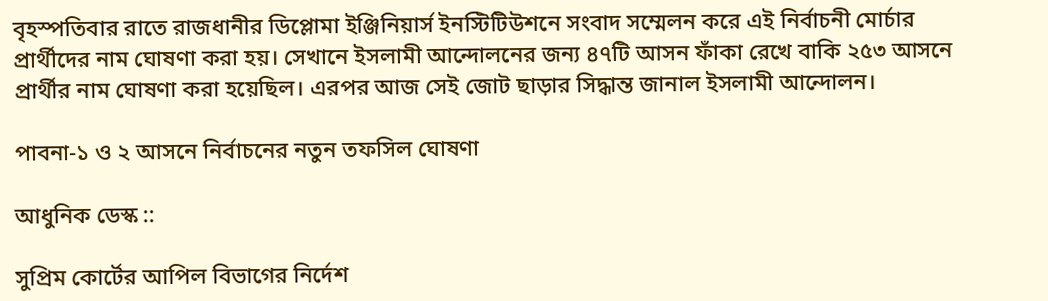বৃহস্পতিবার রাতে রাজধানীর ডিপ্লোমা ইঞ্জিনিয়ার্স ইনস্টিটিউশনে সংবাদ সম্মেলন করে এই নির্বাচনী মোর্চার প্রার্থীদের নাম ঘোষণা করা হয়। সেখানে ইসলামী আন্দোলনের জন্য ৪৭টি আসন ফাঁকা রেখে বাকি ২৫৩ আসনে প্রার্থীর নাম ঘোষণা করা হয়েছিল। এরপর আজ সেই জোট ছাড়ার সিদ্ধান্ত জানাল ইসলামী আন্দোলন।

পাবনা-১ ও ২ আসনে নির্বাচনের নতুন তফসিল ঘোষণা

আধুনিক ডেস্ক ::

সুপ্রিম কোর্টের আপিল বিভাগের নির্দেশ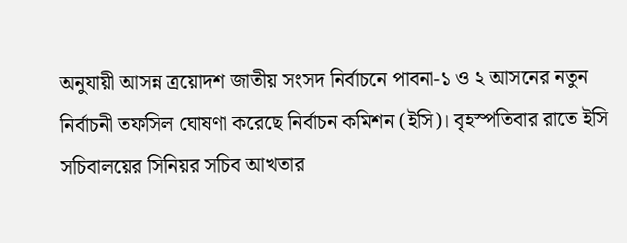অনুযায়ী আসন্ন ত্রয়োদশ জাতীয় সংসদ নির্বাচনে পাবনা-১ ও ২ আসনের নতুন নির্বাচনী তফসিল ঘোষণা করেছে নির্বাচন কমিশন (ইসি)। বৃহস্পতিবার রাতে ইসি সচিবালয়ের সিনিয়র সচিব আখতার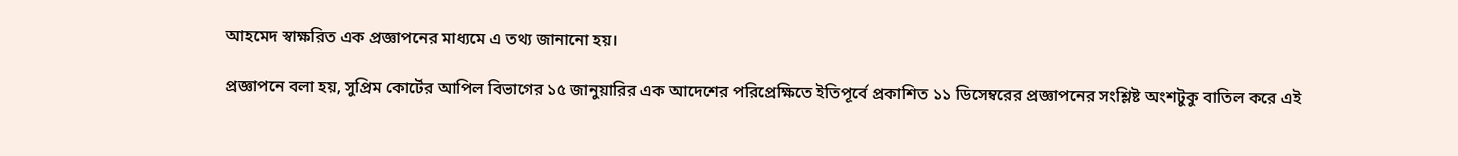আহমেদ স্বাক্ষরিত এক প্রজ্ঞাপনের মাধ্যমে এ তথ্য জানানো হয়।

প্রজ্ঞাপনে বলা হয়, সুপ্রিম কোর্টের আপিল বিভাগের ১৫ জানুয়ারির এক আদেশের পরিপ্রেক্ষিতে ইতিপূর্বে প্রকাশিত ১১ ডিসেম্বরের প্রজ্ঞাপনের সংশ্লিষ্ট অংশটুকু বাতিল করে এই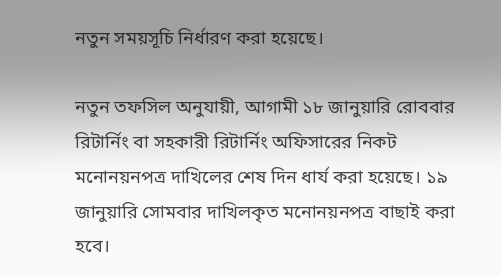নতুন সময়সূচি নির্ধারণ করা হয়েছে।

নতুন তফসিল অনুযায়ী, আগামী ১৮ জানুয়ারি রোববার রিটার্নিং বা সহকারী রিটার্নিং অফিসারের নিকট মনোনয়নপত্র দাখিলের শেষ দিন ধার্য করা হয়েছে। ১৯ জানুয়ারি সোমবার দাখিলকৃত মনোনয়নপত্র বাছাই করা হবে।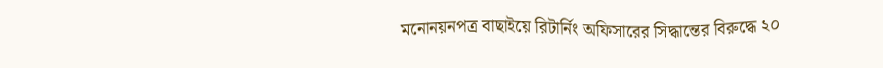মনোনয়নপত্র বাছাইয়ে রিটার্নিং অফিসারের সিদ্ধান্তের বিরুদ্ধে ২০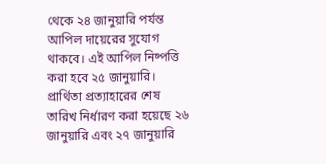থেকে ২৪ জানুয়ারি পর্যন্ত আপিল দায়েরের সুযোগ থাকবে। এই আপিল নিষ্পত্তি করা হবে ২৫ জানুয়ারি। প্রার্থিতা প্রত্যাহারের শেষ তারিখ নির্ধারণ করা হয়েছে ২৬ জানুয়ারি এবং ২৭ জানুয়ারি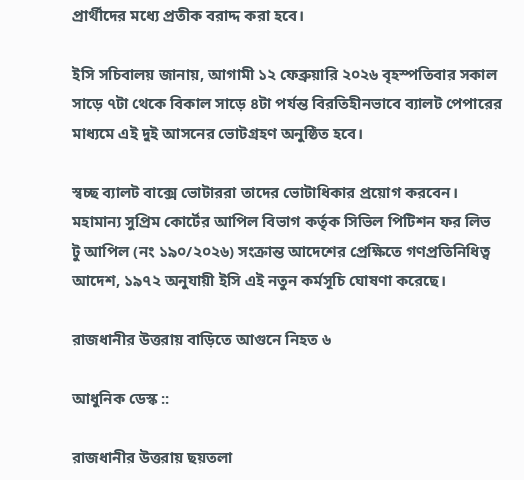প্রার্থীদের মধ্যে প্রতীক বরাদ্দ করা হবে।

ইসি সচিবালয় জানায়, আগামী ১২ ফেব্রুয়ারি ২০২৬ বৃহস্পতিবার সকাল সাড়ে ৭টা থেকে বিকাল সাড়ে ৪টা পর্যন্ত বিরতিহীনভাবে ব্যালট পেপারের মাধ্যমে এই দুই আসনের ভোটগ্রহণ অনুষ্ঠিত হবে।

স্বচ্ছ ব্যালট বাক্সে ভোটাররা তাদের ভোটাধিকার প্রয়োগ করবেন। মহামান্য সুপ্রিম কোর্টের আপিল বিভাগ কর্তৃক সিভিল পিটিশন ফর লিভ টু আপিল (নং ১৯০/২০২৬) সংক্রান্ত আদেশের প্রেক্ষিতে গণপ্রতিনিধিত্ব আদেশ, ১৯৭২ অনুযায়ী ইসি এই নতুন কর্মসূচি ঘোষণা করেছে।

রাজধানীর উত্তরায় বাড়িতে আগুনে নিহত ৬

আধুনিক ডেস্ক ::

রাজধানীর উত্তরায় ছয়তলা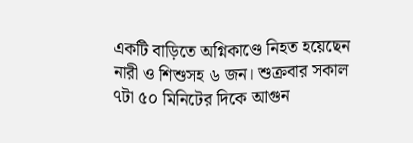একটি বাড়িতে অগ্নিকাণ্ডে নিহত হয়েছেন নারী ও শিশুসহ ৬ জন। শুক্রবার সকাল ৭টা ৫০ মিনিটের দিকে আগুন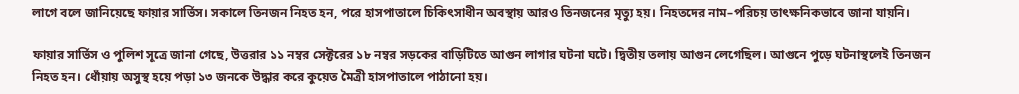লাগে বলে জানিয়েছে ফায়ার সার্ভিস। সকালে তিনজন নিহত হন, পরে হাসপাতালে চিকিৎসাধীন অবস্থায় আরও তিনজনের মৃত্যু হয়। নিহতদের নাম–পরিচয় তাৎক্ষনিকভাবে জানা যায়নি।

ফায়ার সার্ভিস ও পুলিশ সূত্রে জানা গেছে, উত্তরার ১১ নম্বর সেক্টরের ১৮ নম্বর সড়কের বাড়িটিতে আগুন লাগার ঘটনা ঘটে। দ্বিতীয় তলায় আগুন লেগেছিল। আগুনে পুড়ে ঘটনাস্থলেই তিনজন নিহত হন। ধোঁয়ায় অসুস্থ হয়ে পড়া ১৩ জনকে উদ্ধার করে কুয়েত মৈত্রী হাসপাতালে পাঠানো হয়।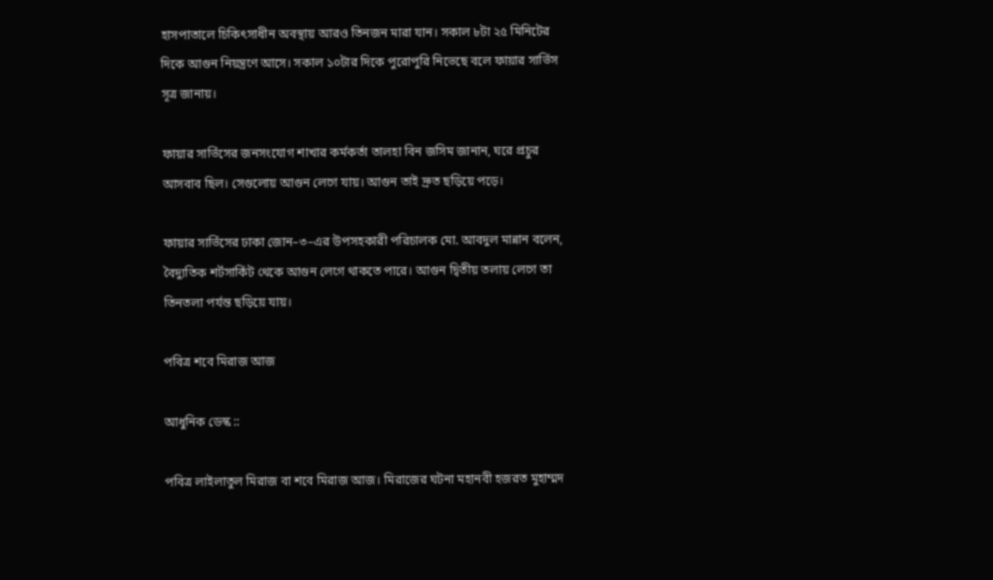হাসপাতালে চিকিৎসাধীন অবস্থায় আরও তিনজন মারা যান। সকাল ৮টা ২৫ মিনিটের দিকে আগুন নিয়ন্ত্রণে আসে। সকাল ১০টার দিকে পুরোপুরি নিভেছে বলে ফায়ার সার্ভিস সূত্র জানায়।

ফায়ার সার্ভিসের জনসংযোগ শাখার কর্মকর্তা তালহা বিন জসিম জানান, ঘরে প্রচুর আসবাব ছিল। সেগুলোয় আগুন লেগে যায়। আগুন তাই দ্রুত ছড়িয়ে পড়ে।

ফায়ার সার্ভিসের ঢাকা জোন–৩–এর উপসহকারী পরিচালক মো. আবদুল মান্নান বলেন, বৈদ্যুতিক শর্টসার্কিট থেকে আগুন লেগে থাকতে পারে। আগুন দ্বিতীয় তলায় লেগে তা তিনতলা পর্যন্ত ছড়িয়ে যায়।

পবিত্র শবে মিরাজ আজ

আধুনিক ডেস্ক ::

পবিত্র লাইলাতুল মিরাজ বা শবে মিরাজ আজ। মিরাজের ঘটনা মহানবী হজরত মুহাম্মদ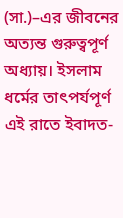(সা.)–এর জীবনের অত্যন্ত গুরুত্বপূর্ণ অধ্যায়। ইসলাম ধর্মের তাৎপর্যপূর্ণ এই রাতে ইবাদত-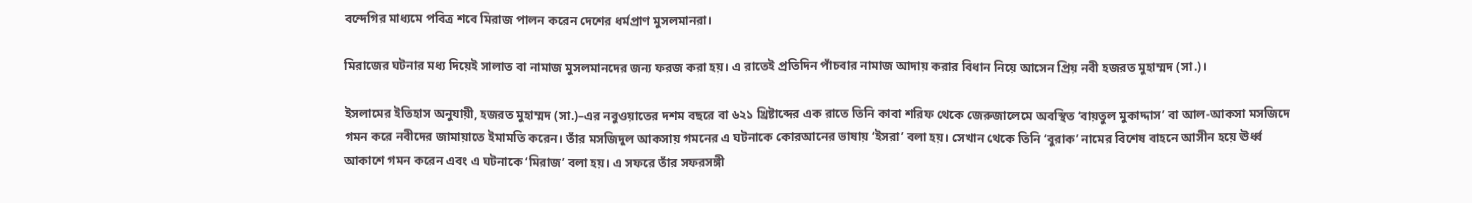বন্দেগির মাধ্যমে পবিত্র শবে মিরাজ পালন করেন দেশের ধর্মপ্রাণ মুসলমানরা।

মিরাজের ঘটনার মধ্য দিয়েই সালাত বা নামাজ মুসলমানদের জন্য ফরজ করা হয়। এ রাতেই প্রতিদিন পাঁচবার নামাজ আদায় করার বিধান নিয়ে আসেন প্রিয় নবী হজরত মুহাম্মদ (সা.)।

ইসলামের ইতিহাস অনুযায়ী, হজরত মুহাম্মদ (সা.)–এর নবুওয়াতের দশম বছরে বা ৬২১ খ্রিষ্টাব্দের এক রাতে তিনি কাবা শরিফ থেকে জেরুজালেমে অবস্থিত ‘বায়তুল মুকাদ্দাস’ বা আল-আকসা মসজিদে গমন করে নবীদের জামায়াতে ইমামতি করেন। তাঁর মসজিদুল আকসায় গমনের এ ঘটনাকে কোরআনের ভাষায় ‘ইসরা’ বলা হয়। সেখান থেকে তিনি ‘বুরাক’ নামের বিশেষ বাহনে আসীন হয়ে ঊর্ধ্ব আকাশে গমন করেন এবং এ ঘটনাকে ‘মিরাজ’ বলা হয়। এ সফরে তাঁর সফরসঙ্গী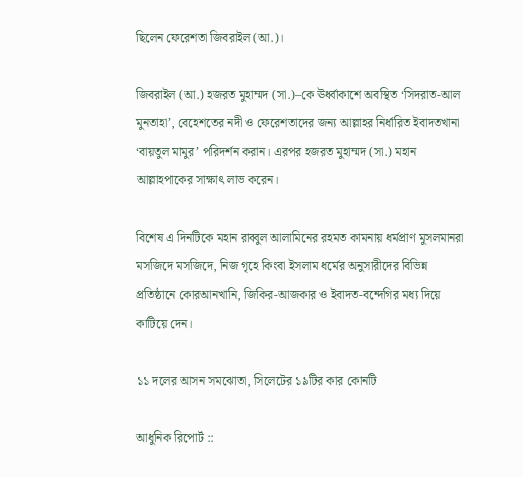ছিলেন ফেরেশতা জিবরাইল (আ.)।

জিবরাইল (আ.) হজরত মুহাম্মদ (সা.)–কে ঊর্ধ্বাকাশে অবস্থিত ‘সিদরাত-আল মুনতাহা’, বেহেশতের নদী ও ফেরেশতাদের জন্য আল্লাহর নির্ধারিত ইবাদতখানা ‘বায়তুল মামুর’ পরিদর্শন করান। এরপর হজরত মুহাম্মদ (সা.) মহান আল্লাহপাকের সাক্ষাৎ লাভ করেন।

বিশেষ এ দিনটিকে মহান রাব্বুল আলামিনের রহমত কামনায় ধর্মপ্রাণ মুসলমানরা মসজিদে মসজিদে, নিজ গৃহে কিংবা ইসলাম ধর্মের অনুসারীদের বিভিন্ন প্রতিষ্ঠানে কোরআনখানি, জিকির-আজকার ও ইবাদত-বন্দেগির মধ্য দিয়ে কাটিয়ে দেন।

১১ দলের আসন সমঝোতা, সিলেটের ১৯টির কার কোনটি

আধুনিক রিপোর্ট ::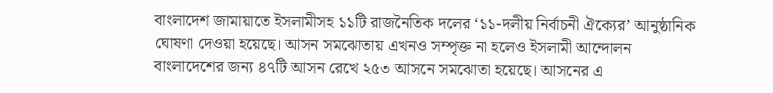বাংলাদেশ জামায়াতে ইসলামীসহ ১১টি রাজনৈতিক দলের ‘১১-দলীয় নির্বাচনী ঐক্যের’ আনুষ্ঠানিক ঘোষণা দেওয়া হয়েছে। আসন সমঝোতায় এখনও সম্পৃক্ত না হলেও ইসলামী আন্দোলন বাংলাদেশের জন্য ৪৭টি আসন রেখে ২৫৩ আসনে সমঝোতা হয়েছে। আসনের এ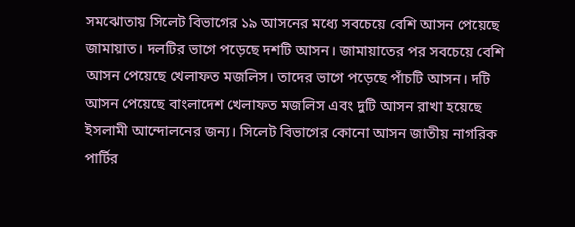সমঝোতায় সিলেট বিভাগের ১৯ আসনের মধ্যে সবচেয়ে বেশি আসন পেয়েছে জামায়াত। দলটির ভাগে পড়েছে দশটি আসন। জামায়াতের পর সবচেয়ে বেশি আসন পেয়েছে খেলাফত মজলিস। তাদের ভাগে পড়েছে পাঁচটি আসন। দটি আসন পেয়েছে বাংলাদেশ খেলাফত মজলিস এবং দুটি আসন রাখা হয়েছে ইসলামী আন্দোলনের জন্য। সিলেট বিভাগের কোনো আসন জাতীয় নাগরিক পার্টির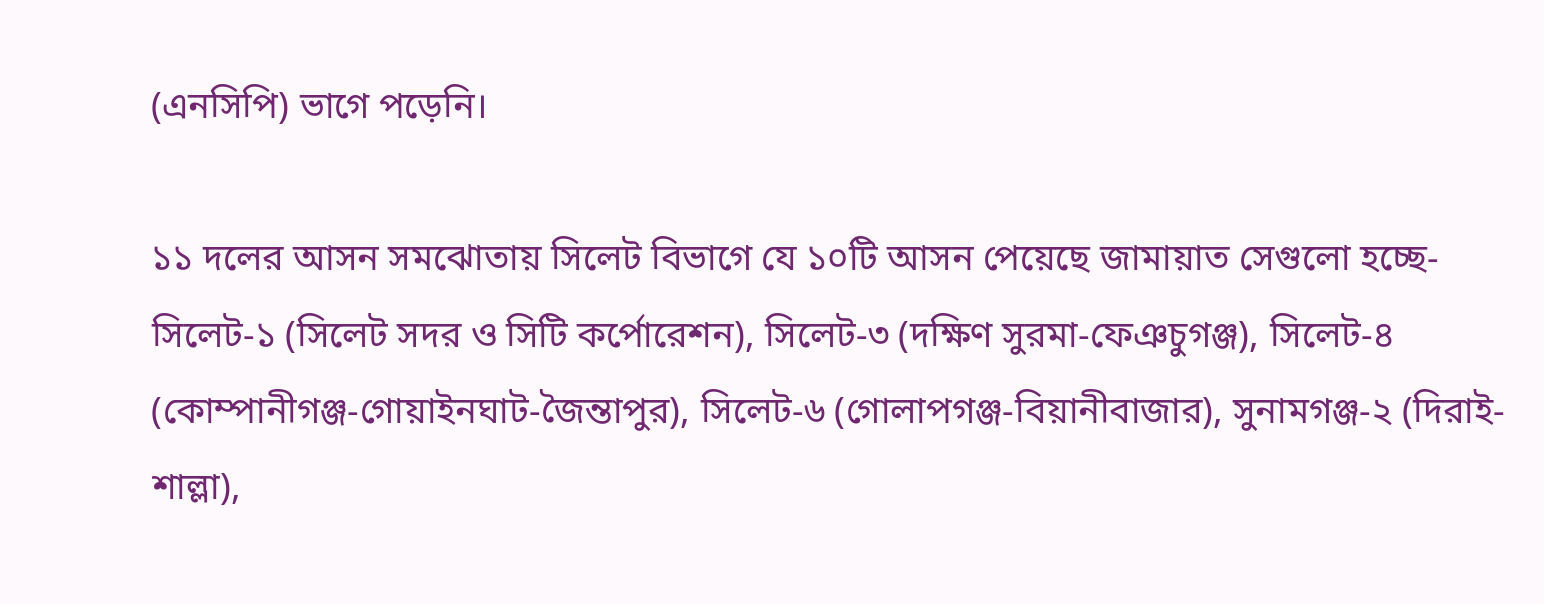(এনসিপি) ভাগে পড়েনি।

১১ দলের আসন সমঝোতায় সিলেট বিভাগে যে ১০টি আসন পেয়েছে জামায়াত সেগুলো হচ্ছে- সিলেট-১ (সিলেট সদর ও সিটি কর্পোরেশন), সিলেট-৩ (দক্ষিণ সুরমা-ফেঞচুগঞ্জ), সিলেট-৪ (কোম্পানীগঞ্জ-গোয়াইনঘাট-জৈন্তাপুর), সিলেট-৬ (গোলাপগঞ্জ-বিয়ানীবাজার), সুনামগঞ্জ-২ (দিরাই-শাল্লা),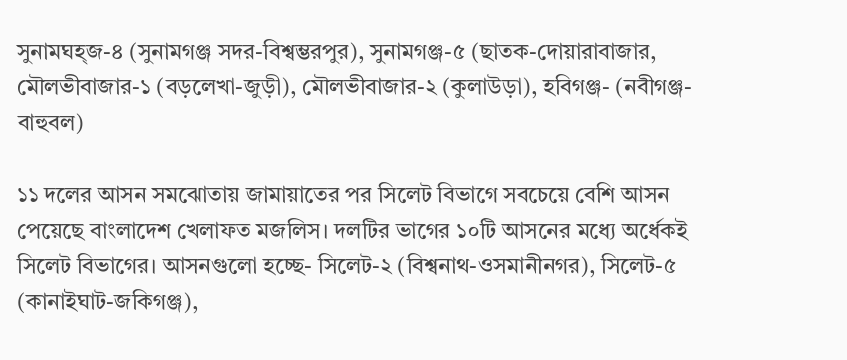সুনামঘহ্জ-৪ (সুনামগঞ্জ সদর-বিশ্বম্ভরপুর), সুনামগঞ্জ-৫ (ছাতক-দোয়ারাবাজার, মৌলভীবাজার-১ (বড়লেখা-জুড়ী), মৌলভীবাজার-২ (কুলাউড়া), হবিগঞ্জ- (নবীগঞ্জ-বাহুবল)

১১ দলের আসন সমঝোতায় জামায়াতের পর সিলেট বিভাগে সবচেয়ে বেশি আসন পেয়েছে বাংলাদেশ খেলাফত মজলিস। দলটির ভাগের ১০টি আসনের মধ্যে অর্ধেকই সিলেট বিভাগের। আসনগুলো হচ্ছে- সিলেট-২ (বিশ্বনাথ-ওসমানীনগর), সিলেট-৫ (কানাইঘাট-জকিগঞ্জ),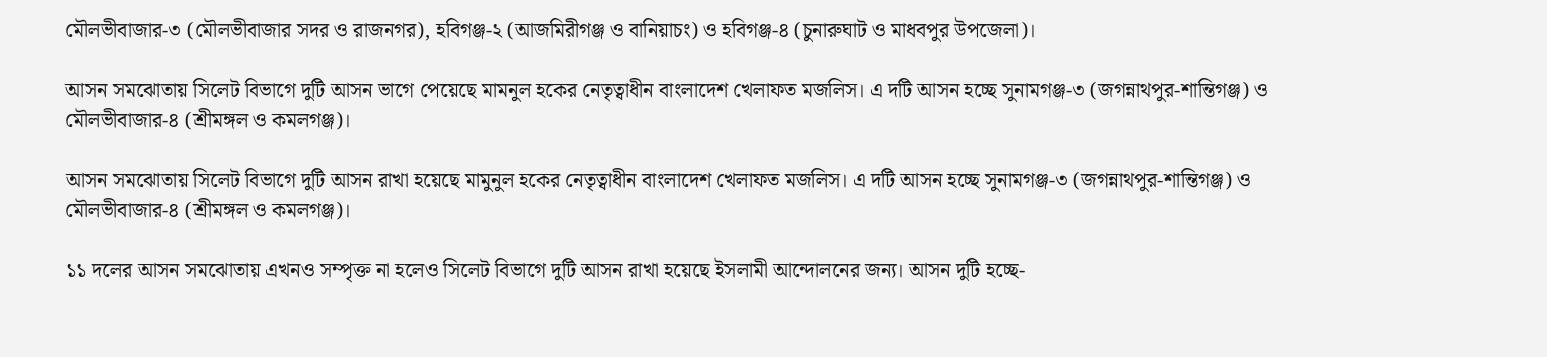মৌলভীবাজার-৩ (মৌলভীবাজার সদর ও রাজনগর), হবিগঞ্জ-২ (আজমিরীগঞ্জ ও বানিয়াচং) ও হবিগঞ্জ-৪ (চুনারুঘাট ও মাধবপুর উপজেলা)।

আসন সমঝোতায় সিলেট বিভাগে দুটি আসন ভাগে পেয়েছে মামনুল হকের নেতৃত্বাধীন বাংলাদেশ খেলাফত মজলিস। এ দটি আসন হচ্ছে সুনামগঞ্জ-৩ (জগন্নাথপুর-শান্তিগঞ্জ) ও মৌলভীবাজার-৪ (শ্রীমঙ্গল ও কমলগঞ্জ)।

আসন সমঝোতায় সিলেট বিভাগে দুটি আসন রাখা হয়েছে মামুনুল হকের নেতৃত্বাধীন বাংলাদেশ খেলাফত মজলিস। এ দটি আসন হচ্ছে সুনামগঞ্জ-৩ (জগন্নাথপুর-শান্তিগঞ্জ) ও মৌলভীবাজার-৪ (শ্রীমঙ্গল ও কমলগঞ্জ)।

১১ দলের আসন সমঝোতায় এখনও সম্পৃক্ত না হলেও সিলেট বিভাগে দুটি আসন রাখা হয়েছে ইসলামী আন্দোলনের জন্য। আসন দুটি হচ্ছে-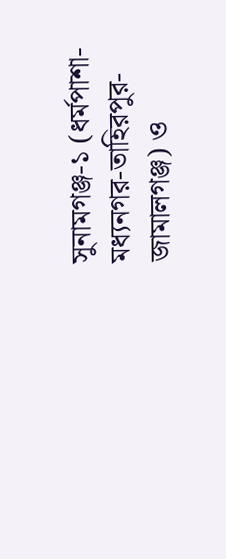সুনামগঞ্জ-১ (ধর্মপাশা-মধ্যনগর-তাহিরপুর-জামালগঞ্জ) ও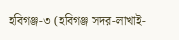হবিগঞ্জ-৩ (হবিগঞ্জ সদর-লাখাই-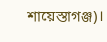শায়েস্তাগঞ্জ)।